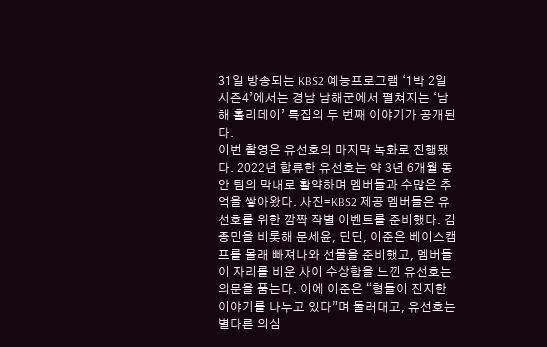31일 방송되는 KBS2 예능프로그램 ‘1박 2일 시즌4’에서는 경남 남해군에서 펼쳐지는 ‘남해 홀리데이’ 특집의 두 번째 이야기가 공개된다.
이번 촬영은 유선호의 마지막 녹화로 진행됐다. 2022년 합류한 유선호는 약 3년 6개월 동안 팀의 막내로 활약하며 멤버들과 수많은 추억을 쌓아왔다. 사진=KBS2 제공 멤버들은 유선호를 위한 깜짝 작별 이벤트를 준비했다. 김종민을 비롯해 문세윤, 딘딘, 이준은 베이스캠프를 몰래 빠져나와 선물을 준비했고, 멤버들이 자리를 비운 사이 수상함을 느낀 유선호는 의문을 품는다. 이에 이준은 “형들이 진지한 이야기를 나누고 있다”며 둘러대고, 유선호는 별다른 의심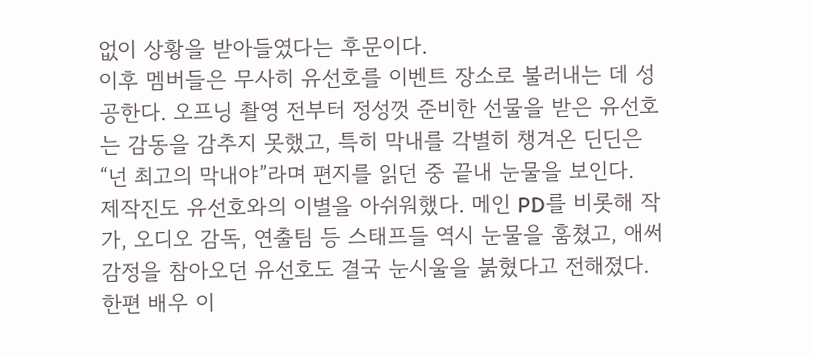없이 상황을 받아들였다는 후문이다.
이후 멤버들은 무사히 유선호를 이벤트 장소로 불러내는 데 성공한다. 오프닝 촬영 전부터 정성껏 준비한 선물을 받은 유선호는 감동을 감추지 못했고, 특히 막내를 각별히 챙겨온 딘딘은 “넌 최고의 막내야”라며 편지를 읽던 중 끝내 눈물을 보인다.
제작진도 유선호와의 이별을 아쉬워했다. 메인 PD를 비롯해 작가, 오디오 감독, 연출팀 등 스태프들 역시 눈물을 훔쳤고, 애써 감정을 참아오던 유선호도 결국 눈시울을 붉혔다고 전해졌다.
한편 배우 이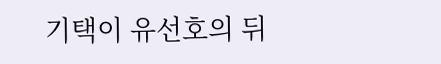기택이 유선호의 뒤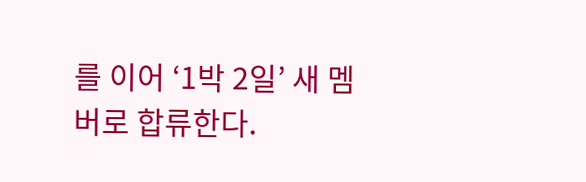를 이어 ‘1박 2일’ 새 멤버로 합류한다.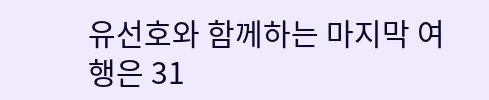유선호와 함께하는 마지막 여행은 31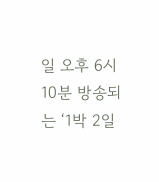일 오후 6시 10분 방송되는 ‘1박 2일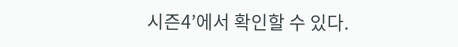시즌4’에서 확인할 수 있다.